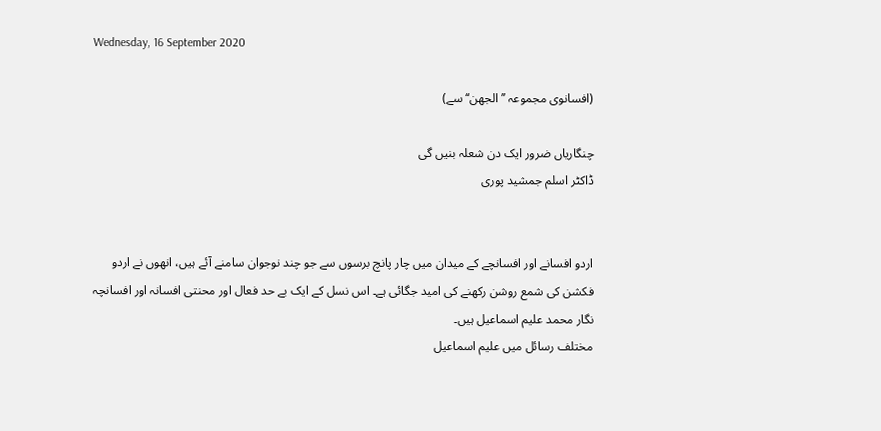Wednesday, 16 September 2020

(افسانوی مجموعہ ’’الجھن‘‘ سے)

چنگاریاں ضرور ایک دن شعلہ بنیں گی
ڈاکٹر اسلم جمشید پوری


اردو افسانے اور افسانچے کے میدان میں چار پانچ برسوں سے جو چند نوجوان سامنے آئے ہیں، انھوں نے اردو فکشن کی شمع روشن رکھنے کی امید جگائی ہے۔ اس نسل کے ایک بے حد فعال اور محنتی افسانہ اور افسانچہ نگار محمد علیم اسماعیل ہیں۔
مختلف رسائل میں علیم اسماعیل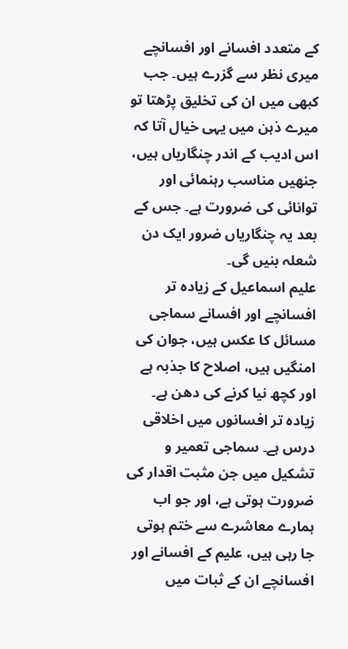کے متعدد افسانے اور افسانچے میری نظر سے گزرے ہیں۔ جب کبھی میں ان کی تخلیق پڑھتا تو میرے ذہن میں یہی خیال آتا کہ اس ادیب کے اندر چنگاریاں ہیں، جنھیں مناسب رہنمائی اور توانائی کی ضرورت ہے۔ جس کے بعد یہ چنگاریاں ضرور ایک دن شعلہ بنیں گی۔
علیم اسماعیل کے زیادہ تر افسانچے اور افسانے سماجی مسائل کا عکس ہیں، جوان کی امنگیں ہیں، اصلاح کا جذبہ ہے اور کچھ نیا کرنے کی دھن ہے۔ زیادہ تر افسانوں میں اخلاقی درس ہے۔ سماجی تعمیر و تشکیل میں جن مثبت اقدار کی ضرورت ہوتی ہے، اور جو اب ہمارے معاشرے سے ختم ہوتی جا رہی ہیں، علیم کے افسانے اور افسانچے ان کے ثبات میں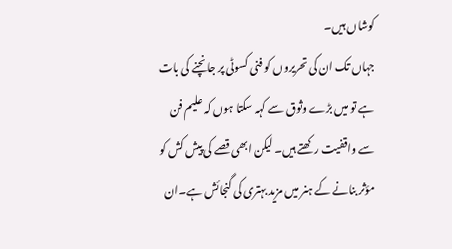کوشاں ہیں۔
جہاں تک ان کی تحریروں کو فنی کسوٹی پر جانچنے کی بات ہے تو میں بڑے وثوق سے کہہ سکتا ہوں کہ علیم فن سے واقفیت رکھتے ہیں۔ لیکن ابھی قصے کی پیش کش کو مؤثر بنانے کے ہنر میں مزید بہتری کی گنجائش ہے۔ان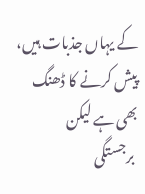کے یہاں جذبات ہیں، پیش کرنے کا ڈھنگ بھی ہے لیکن
 برجستگی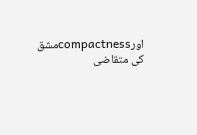اورcompactnessمشق کی متقاضی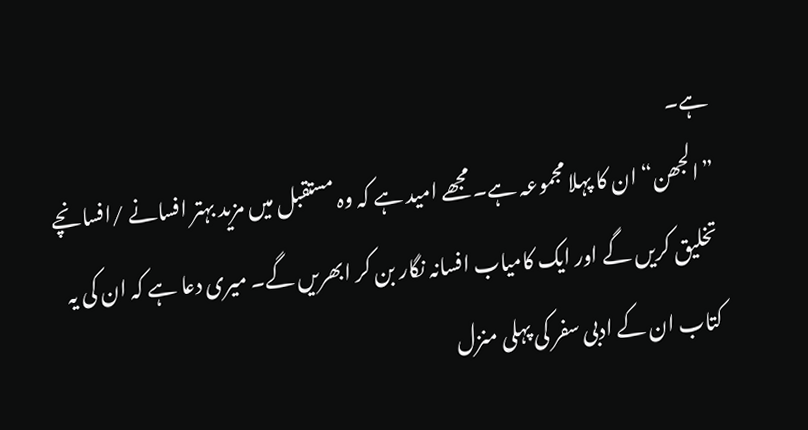ہے۔
”الجھن“ ان کا پہلا مجموعہ ہے۔ مجھے امید ہے کہ وہ مستقبل میں مزید بہتر افسانے /افسانچے تخلیق کریں گے اور ایک کامیاب افسانہ نگار بن کر ابھریں گے۔ میری دعا ہے کہ ان کی یہ کتاب ان کے ادبی سفر کی پہلی منزل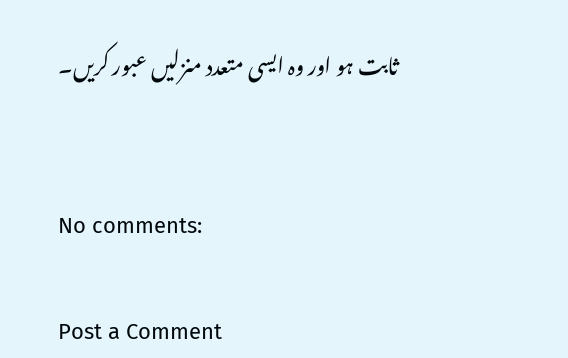ثابت ہو اور وہ ایسی متعدد منزلیں عبور کریں۔


No comments:

Post a Comment